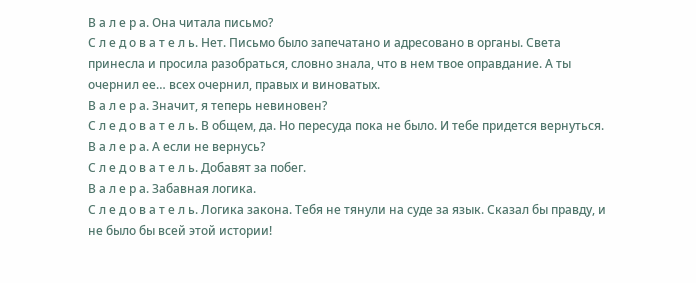В а л е р а. Она читала письмо?
С л е д о в а т е л ь. Нет. Письмо было запечатано и адресовано в органы. Света принесла и просила разобраться, словно знала, что в нем твое оправдание. А ты очернил ее… всех очернил, правых и виноватых.
В а л е р а. Значит, я теперь невиновен?
С л е д о в а т е л ь. В общем, да. Но пересуда пока не было. И тебе придется вернуться.
В а л е р а. А если не вернусь?
С л е д о в а т е л ь. Добавят за побег.
В а л е р а. Забавная логика.
С л е д о в а т е л ь. Логика закона. Тебя не тянули на суде за язык. Сказал бы правду, и не было бы всей этой истории!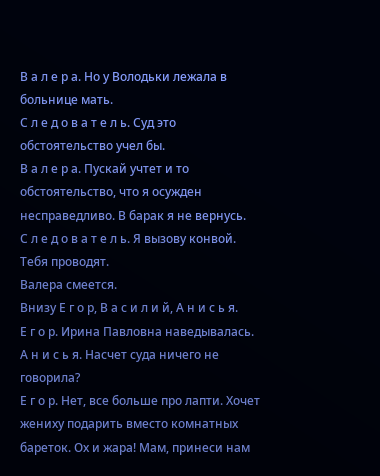В а л е р а. Но у Володьки лежала в больнице мать.
С л е д о в а т е л ь. Суд это обстоятельство учел бы.
В а л е р а. Пускай учтет и то обстоятельство, что я осужден несправедливо. В барак я не вернусь.
С л е д о в а т е л ь. Я вызову конвой. Тебя проводят.
Валера смеется.
Внизу Е г о р, В а с и л и й, А н и с ь я.
Е г о р. Ирина Павловна наведывалась.
А н и с ь я. Насчет суда ничего не говорила?
Е г о р. Нет, все больше про лапти. Хочет жениху подарить вместо комнатных бареток. Ох и жара! Мам, принеси нам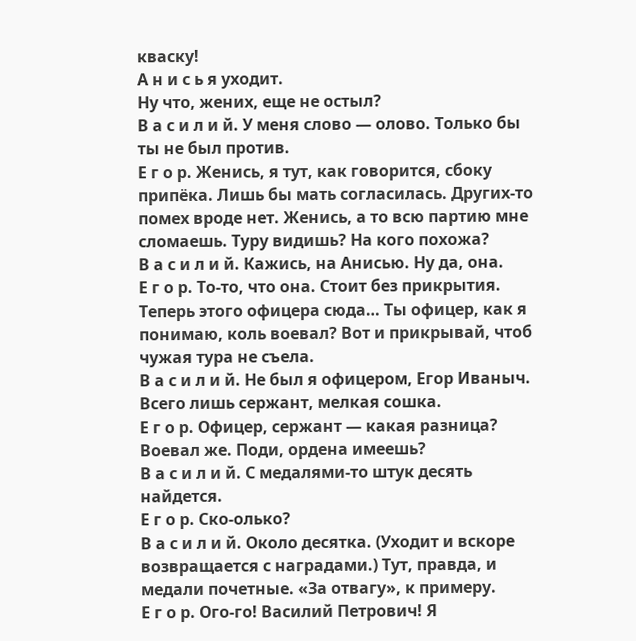кваску!
А н и с ь я уходит.
Ну что, жених, еще не остыл?
В а с и л и й. У меня слово — олово. Только бы ты не был против.
Е г о р. Женись, я тут, как говорится, сбоку припёка. Лишь бы мать согласилась. Других-то помех вроде нет. Женись, а то всю партию мне сломаешь. Туру видишь? На кого похожа?
В а с и л и й. Кажись, на Анисью. Ну да, она.
Е г о р. То-то, что она. Стоит без прикрытия. Теперь этого офицера сюда… Ты офицер, как я понимаю, коль воевал? Вот и прикрывай, чтоб чужая тура не съела.
В а с и л и й. Не был я офицером, Егор Иваныч. Всего лишь сержант, мелкая сошка.
Е г о р. Офицер, сержант — какая разница? Воевал же. Поди, ордена имеешь?
В а с и л и й. С медалями-то штук десять найдется.
Е г о р. Ско-олько?
В а с и л и й. Около десятка. (Уходит и вскоре возвращается с наградами.) Тут, правда, и медали почетные. «За отвагу», к примеру.
Е г о р. Ого-го! Василий Петрович! Я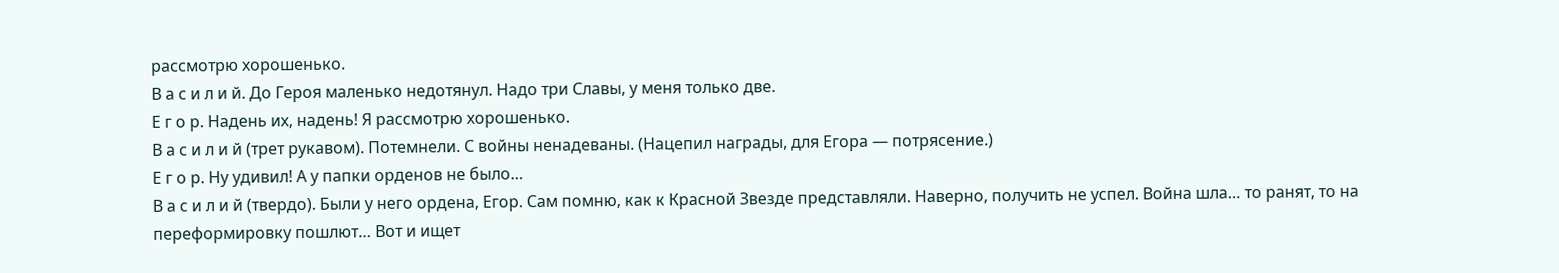рассмотрю хорошенько.
В а с и л и й. До Героя маленько недотянул. Надо три Славы, у меня только две.
Е г о р. Надень их, надень! Я рассмотрю хорошенько.
В а с и л и й (трет рукавом). Потемнели. С войны ненадеваны. (Нацепил награды, для Егора — потрясение.)
Е г о р. Ну удивил! А у папки орденов не было…
В а с и л и й (твердо). Были у него ордена, Егор. Сам помню, как к Красной Звезде представляли. Наверно, получить не успел. Война шла… то ранят, то на переформировку пошлют… Вот и ищет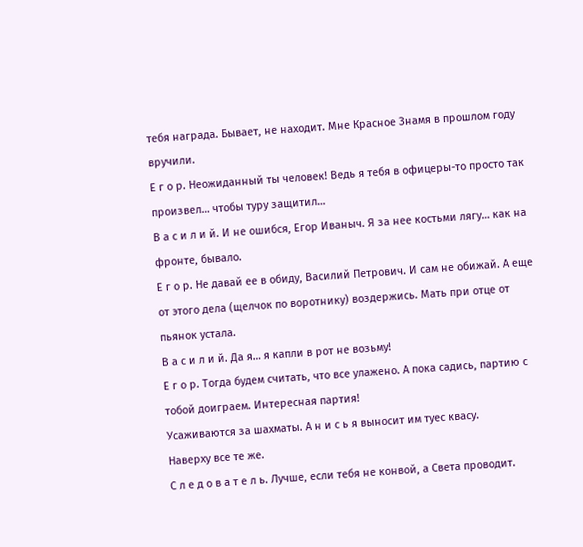тебя награда. Бывает, не находит. Мне Красное Знамя в прошлом году вручили.
Е г о р. Неожиданный ты человек! Ведь я тебя в офицеры-то просто так произвел… чтобы туру защитил…
В а с и л и й. И не ошибся, Егор Иваныч. Я за нее костьми лягу… как на фронте, бывало.
Е г о р. Не давай ее в обиду, Василий Петрович. И сам не обижай. А еще от этого дела (щелчок по воротнику) воздержись. Мать при отце от пьянок устала.
В а с и л и й. Да я… я капли в рот не возьму!
Е г о р. Тогда будем считать, что все улажено. А пока садись, партию с тобой доиграем. Интересная партия!
Усаживаются за шахматы. А н и с ь я выносит им туес квасу.
Наверху все те же.
С л е д о в а т е л ь. Лучше, если тебя не конвой, а Света проводит.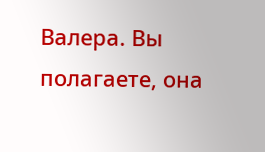Валера. Вы полагаете, она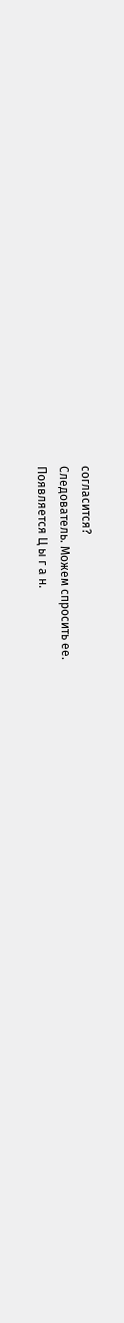согласится?
Следователь. Можем спросить ее.
Появляется Ц ы г а н.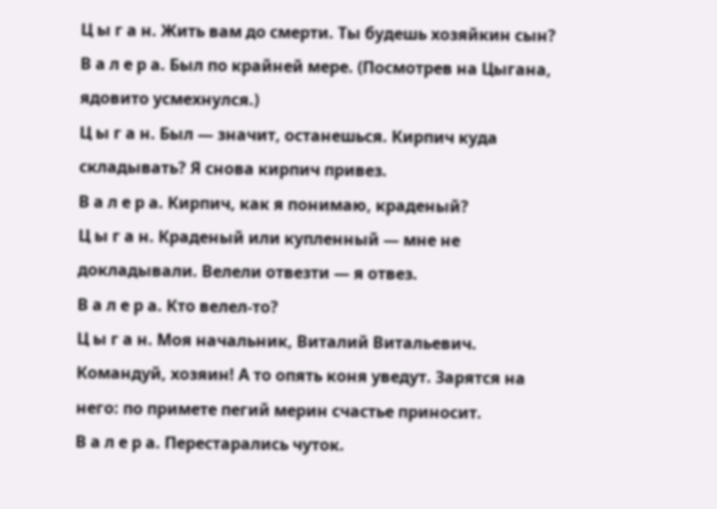Ц ы г а н. Жить вам до смерти. Ты будешь хозяйкин сын?
В а л е р а. Был по крайней мере. (Посмотрев на Цыгана, ядовито усмехнулся.)
Ц ы г а н. Был — значит, останешься. Кирпич куда складывать? Я снова кирпич привез.
В а л е р а. Кирпич, как я понимаю, краденый?
Ц ы г а н. Краденый или купленный — мне не докладывали. Велели отвезти — я отвез.
В а л е р а. Кто велел-то?
Ц ы г а н. Моя начальник, Виталий Витальевич. Командуй, хозяин! А то опять коня уведут. Зарятся на него: по примете пегий мерин счастье приносит.
В а л е р а. Перестарались чуток.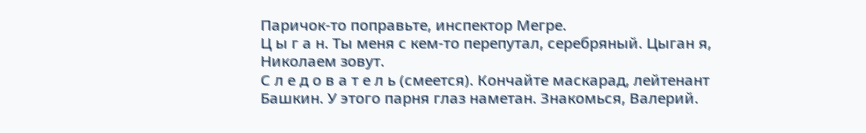Паричок-то поправьте, инспектор Мегре.
Ц ы г а н. Ты меня с кем-то перепутал, серебряный. Цыган я, Николаем зовут.
С л е д о в а т е л ь (смеется). Кончайте маскарад, лейтенант Башкин. У этого парня глаз наметан. Знакомься, Валерий.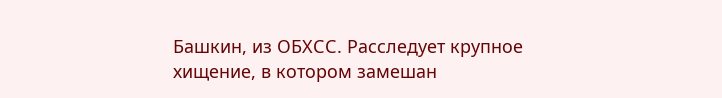Башкин, из ОБХСС. Расследует крупное хищение, в котором замешан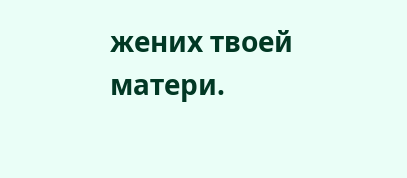жених твоей матери.